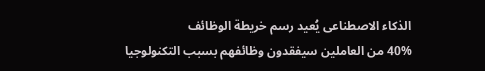الذكاء الاصطناعى يُعيد رسم خريطة الوظائف
40% من العاملين سيفقدون وظائفهم بسبب التكنولوجيا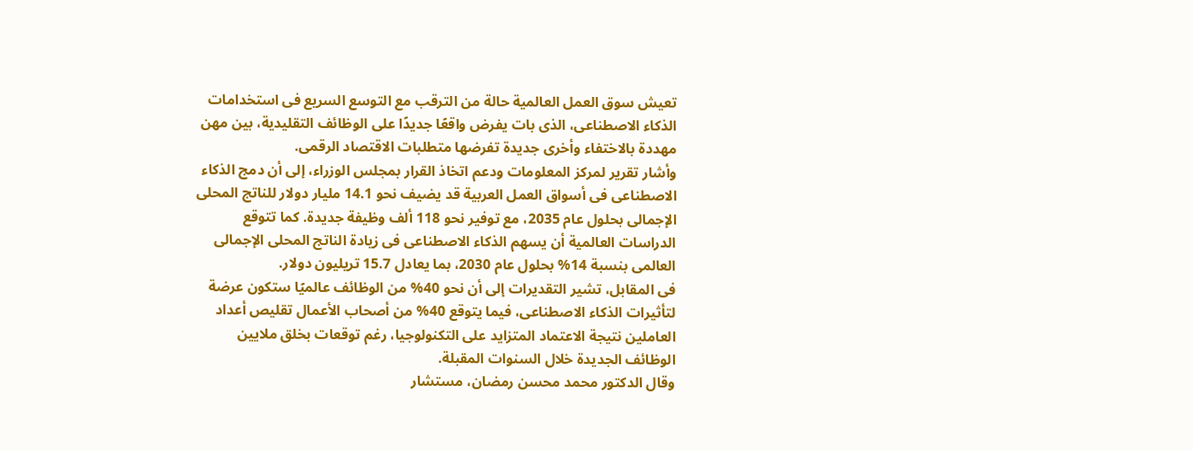تعيش سوق العمل العالمية حالة من الترقب مع التوسع السريع فى استخدامات الذكاء الاصطناعى، الذى بات يفرض واقعًا جديدًا على الوظائف التقليدية، بين مهن مهددة بالاختفاء وأخرى جديدة تفرضها متطلبات الاقتصاد الرقمى.
وأشار تقرير لمركز المعلومات ودعم اتخاذ القرار بمجلس الوزراء، إلى أن دمج الذكاء الاصطناعى فى أسواق العمل العربية قد يضيف نحو 14.1 مليار دولار للناتج المحلى الإجمالى بحلول عام 2035، مع توفير نحو 118 ألف وظيفة جديدة. كما تتوقع الدراسات العالمية أن يسهم الذكاء الاصطناعى فى زيادة الناتج المحلى الإجمالى العالمى بنسبة 14% بحلول عام 2030، بما يعادل 15.7 تريليون دولار.
فى المقابل، تشير التقديرات إلى أن نحو 40% من الوظائف عالميًا ستكون عرضة لتأثيرات الذكاء الاصطناعى، فيما يتوقع 40% من أصحاب الأعمال تقليص أعداد العاملين نتيجة الاعتماد المتزايد على التكنولوجيا، رغم توقعات بخلق ملايين الوظائف الجديدة خلال السنوات المقبلة.
وقال الدكتور محمد محسن رمضان، مستشار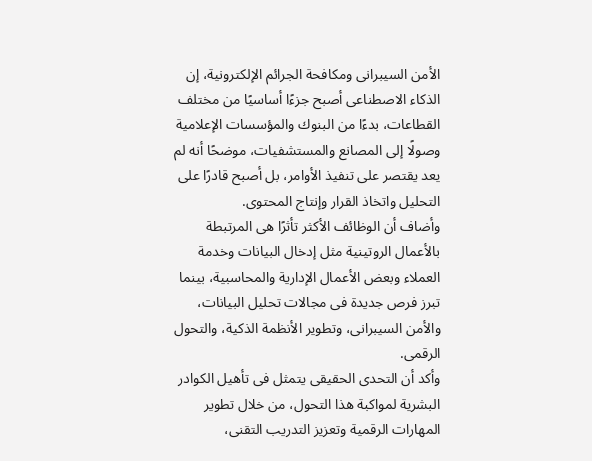الأمن السيبرانى ومكافحة الجرائم الإلكترونية، إن الذكاء الاصطناعى أصبح جزءًا أساسيًا من مختلف القطاعات، بدءًا من البنوك والمؤسسات الإعلامية وصولًا إلى المصانع والمستشفيات، موضحًا أنه لم يعد يقتصر على تنفيذ الأوامر، بل أصبح قادرًا على التحليل واتخاذ القرار وإنتاج المحتوى.
وأضاف أن الوظائف الأكثر تأثرًا هى المرتبطة بالأعمال الروتينية مثل إدخال البيانات وخدمة العملاء وبعض الأعمال الإدارية والمحاسبية، بينما تبرز فرص جديدة فى مجالات تحليل البيانات، والأمن السيبرانى، وتطوير الأنظمة الذكية، والتحول الرقمى.
وأكد أن التحدى الحقيقى يتمثل فى تأهيل الكوادر البشرية لمواكبة هذا التحول، من خلال تطوير المهارات الرقمية وتعزيز التدريب التقنى،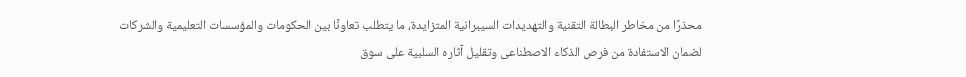محذرًا من مخاطر البطالة التقنية والتهديدات السيبرانية المتزايدة، ما يتطلب تعاونًا بين الحكومات والمؤسسات التعليمية والشركات لضمان الاستفادة من فرص الذكاء الاصطناعى وتقليل آثاره السلبية على سوق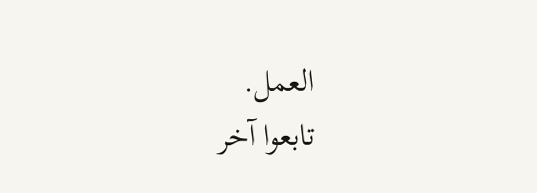العمل.
تابعوا آخر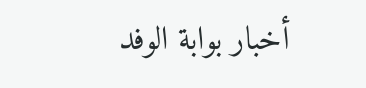أخبار بوابة الوفد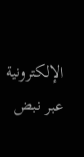الإلكترونية عبر نبض